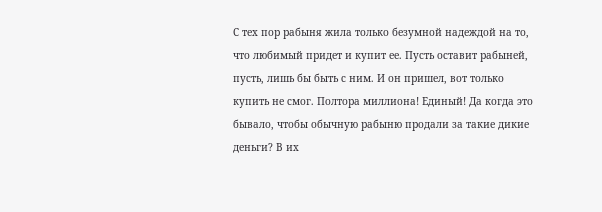С тех пор рабыня жила только безумной надеждой на то, что любимый придет и купит ее. Пусть оставит рабыней, пусть, лишь бы быть с ним. И он пришел, вот только купить не смог. Полтора миллиона! Единый! Да когда это бывало, чтобы обычную рабыню продали за такие дикие деньги? В их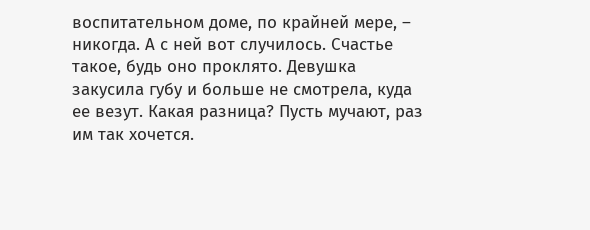воспитательном доме, по крайней мере, – никогда. А с ней вот случилось. Счастье такое, будь оно проклято. Девушка закусила губу и больше не смотрела, куда ее везут. Какая разница? Пусть мучают, раз им так хочется.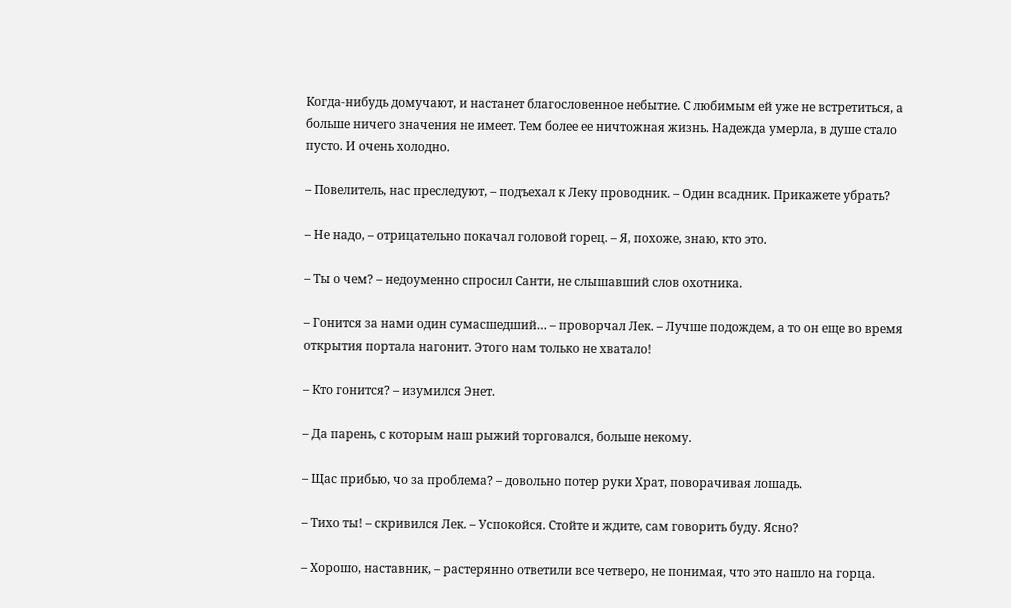Когда‑нибудь домучают, и настанет благословенное небытие. С любимым ей уже не встретиться, а больше ничего значения не имеет. Тем более ее ничтожная жизнь. Надежда умерла, в душе стало пусто. И очень холодно.

– Повелитель, нас преследуют, – подъехал к Леку проводник. – Один всадник. Прикажете убрать?

– Не надо, – отрицательно покачал головой горец. – Я, похоже, знаю, кто это.

– Ты о чем? – недоуменно спросил Санти, не слышавший слов охотника.

– Гонится за нами один сумасшедший… – проворчал Лек. – Лучше подождем, а то он еще во время открытия портала нагонит. Этого нам только не хватало!

– Кто гонится? – изумился Энет.

– Да парень, с которым наш рыжий торговался, больше некому.

– Щас прибью, чо за проблема? – довольно потер руки Храт, поворачивая лошадь.

– Тихо ты! – скривился Лек. – Успокойся. Стойте и ждите, сам говорить буду. Ясно?

– Хорошо, наставник, – растерянно ответили все четверо, не понимая, что это нашло на горца.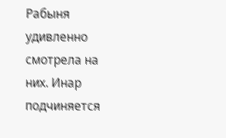Рабыня удивленно смотрела на них. Инар подчиняется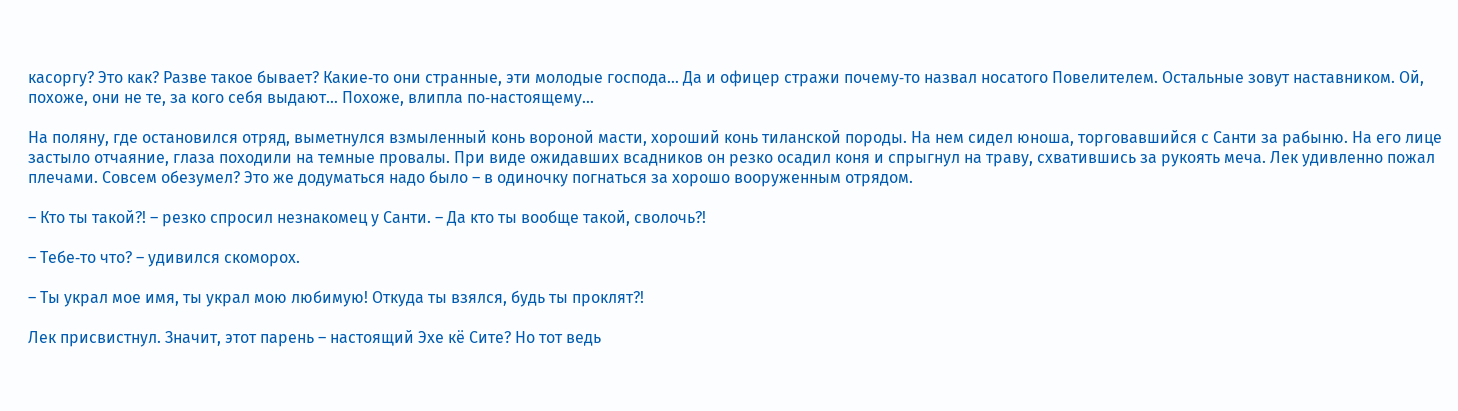касоргу? Это как? Разве такое бывает? Какие‑то они странные, эти молодые господа… Да и офицер стражи почему‑то назвал носатого Повелителем. Остальные зовут наставником. Ой, похоже, они не те, за кого себя выдают… Похоже, влипла по‑настоящему…

На поляну, где остановился отряд, выметнулся взмыленный конь вороной масти, хороший конь тиланской породы. На нем сидел юноша, торговавшийся с Санти за рабыню. На его лице застыло отчаяние, глаза походили на темные провалы. При виде ожидавших всадников он резко осадил коня и спрыгнул на траву, схватившись за рукоять меча. Лек удивленно пожал плечами. Совсем обезумел? Это же додуматься надо было – в одиночку погнаться за хорошо вооруженным отрядом.

– Кто ты такой?! – резко спросил незнакомец у Санти. – Да кто ты вообще такой, сволочь?!

– Тебе‑то что? – удивился скоморох.

– Ты украл мое имя, ты украл мою любимую! Откуда ты взялся, будь ты проклят?!

Лек присвистнул. Значит, этот парень – настоящий Эхе кё Сите? Но тот ведь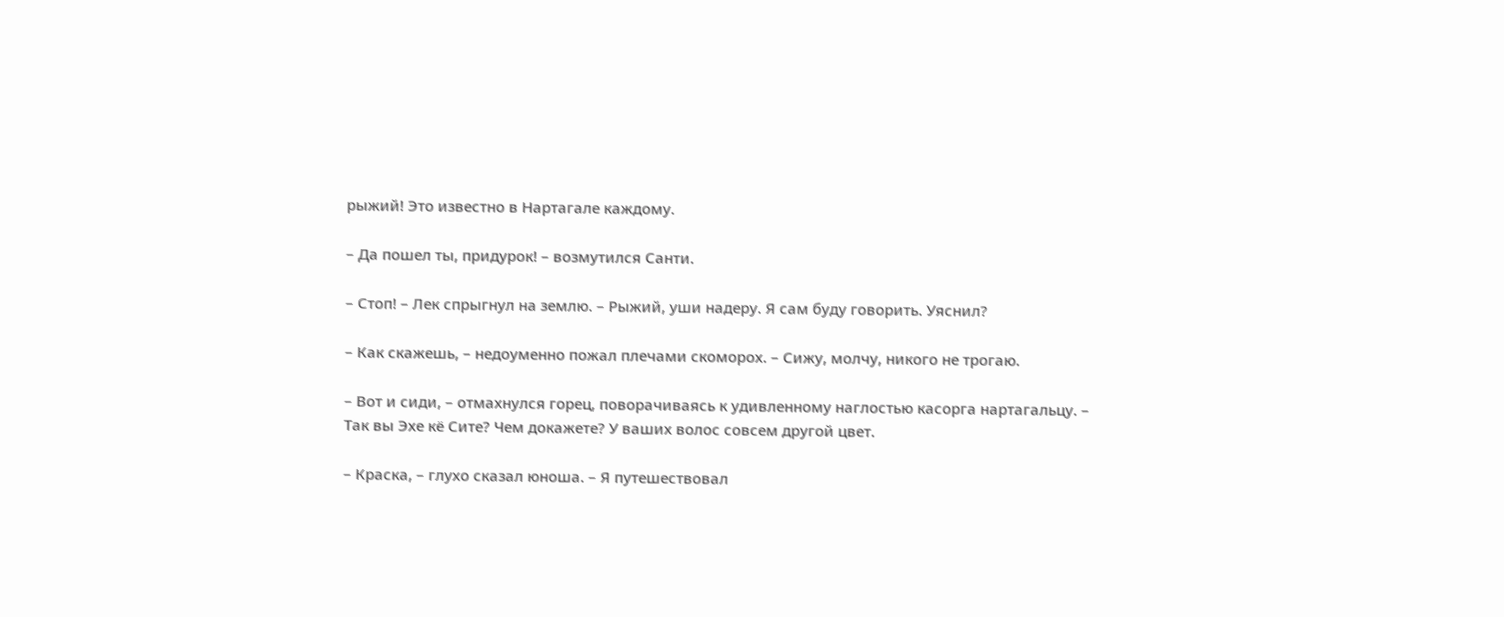рыжий! Это известно в Нартагале каждому.

– Да пошел ты, придурок! – возмутился Санти.

– Стоп! – Лек спрыгнул на землю. – Рыжий, уши надеру. Я сам буду говорить. Уяснил?

– Как скажешь, – недоуменно пожал плечами скоморох. – Сижу, молчу, никого не трогаю.

– Вот и сиди, – отмахнулся горец, поворачиваясь к удивленному наглостью касорга нартагальцу. – Так вы Эхе кё Сите? Чем докажете? У ваших волос совсем другой цвет.

– Краска, – глухо сказал юноша. – Я путешествовал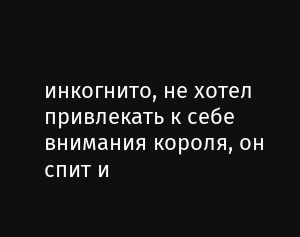инкогнито, не хотел привлекать к себе внимания короля, он спит и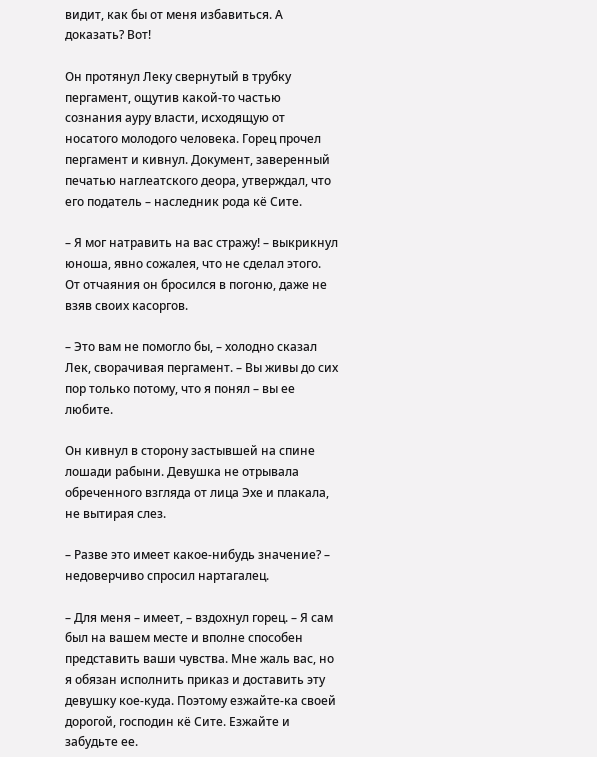видит, как бы от меня избавиться. А доказать? Вот!

Он протянул Леку свернутый в трубку пергамент, ощутив какой‑то частью сознания ауру власти, исходящую от носатого молодого человека. Горец прочел пергамент и кивнул. Документ, заверенный печатью наглеатского деора, утверждал, что его податель – наследник рода кё Сите.

– Я мог натравить на вас стражу! – выкрикнул юноша, явно сожалея, что не сделал этого. От отчаяния он бросился в погоню, даже не взяв своих касоргов.

– Это вам не помогло бы, – холодно сказал Лек, сворачивая пергамент. – Вы живы до сих пор только потому, что я понял – вы ее любите.

Он кивнул в сторону застывшей на спине лошади рабыни. Девушка не отрывала обреченного взгляда от лица Эхе и плакала, не вытирая слез.

– Разве это имеет какое‑нибудь значение? – недоверчиво спросил нартагалец.

– Для меня – имеет, – вздохнул горец. – Я сам был на вашем месте и вполне способен представить ваши чувства. Мне жаль вас, но я обязан исполнить приказ и доставить эту девушку кое‑куда. Поэтому езжайте‑ка своей дорогой, господин кё Сите. Езжайте и забудьте ее.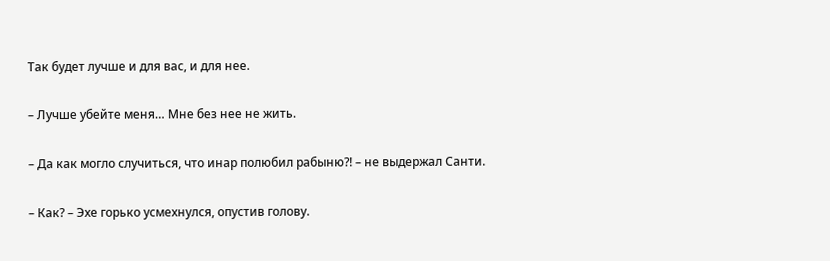Так будет лучше и для вас, и для нее.

– Лучше убейте меня… Мне без нее не жить.

– Да как могло случиться, что инар полюбил рабыню?! – не выдержал Санти.

– Как? – Эхе горько усмехнулся, опустив голову.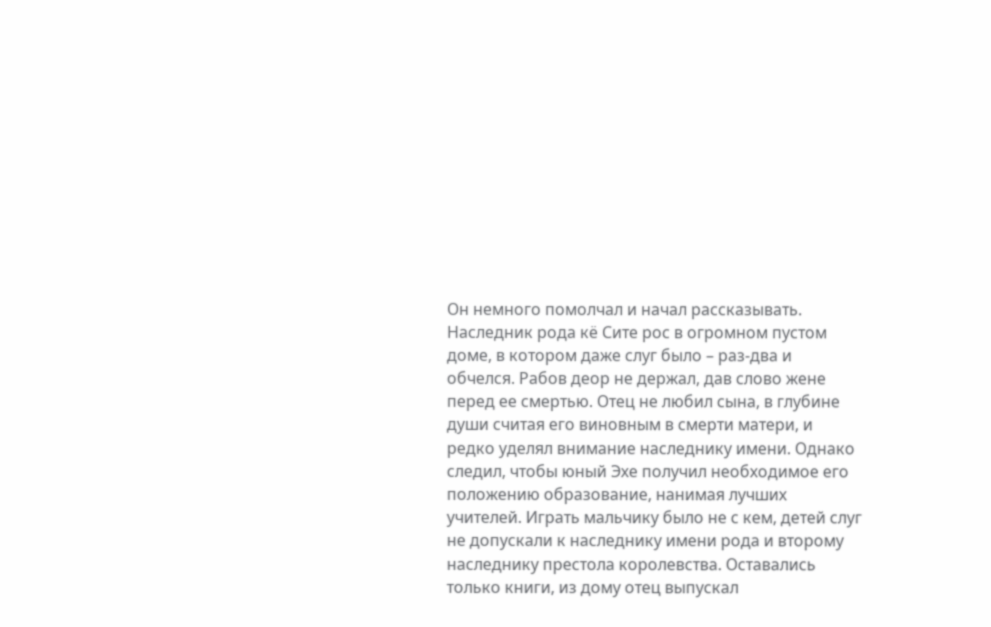Он немного помолчал и начал рассказывать. Наследник рода кё Сите рос в огромном пустом доме, в котором даже слуг было – раз‑два и обчелся. Рабов деор не держал, дав слово жене перед ее смертью. Отец не любил сына, в глубине души считая его виновным в смерти матери, и редко уделял внимание наследнику имени. Однако следил, чтобы юный Эхе получил необходимое его положению образование, нанимая лучших учителей. Играть мальчику было не с кем, детей слуг не допускали к наследнику имени рода и второму наследнику престола королевства. Оставались только книги, из дому отец выпускал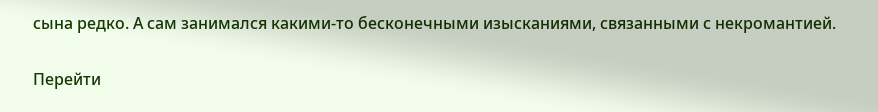сына редко. А сам занимался какими‑то бесконечными изысканиями, связанными с некромантией.

Перейти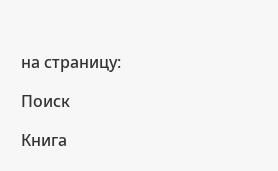на страницу:

Поиск

Книга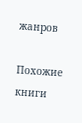жанров

Похожие книги